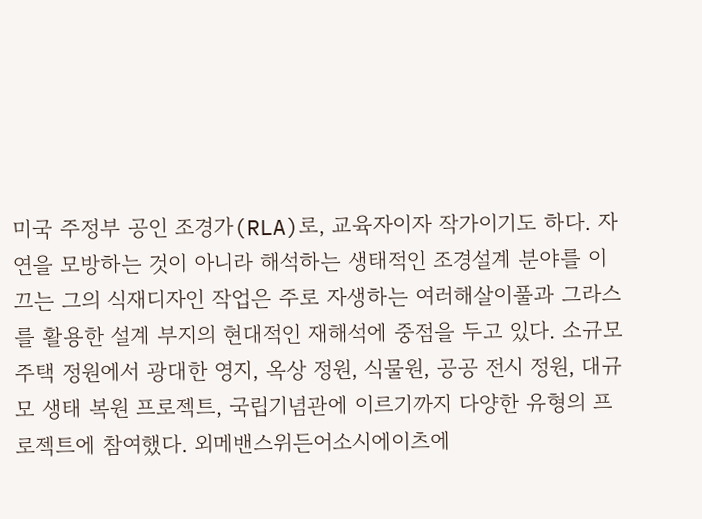미국 주정부 공인 조경가(RLA)로, 교육자이자 작가이기도 하다. 자연을 모방하는 것이 아니라 해석하는 생태적인 조경설계 분야를 이끄는 그의 식재디자인 작업은 주로 자생하는 여러해살이풀과 그라스를 활용한 설계 부지의 현대적인 재해석에 중점을 두고 있다. 소규모 주택 정원에서 광대한 영지, 옥상 정원, 식물원, 공공 전시 정원, 대규모 생태 복원 프로젝트, 국립기념관에 이르기까지 다양한 유형의 프로젝트에 참여했다. 외메밴스위든어소시에이츠에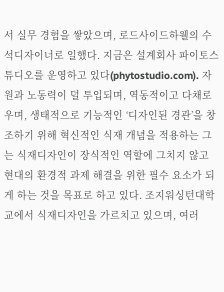서 실무 경험을 쌓았으며, 로드사이드하웰의 수석디자이너로 일했다. 지금은 설계회사 파이토스튜디오를 운영하고 있다(phytostudio.com). 자원과 노동력이 덜 투입되며, 역동적이고 다채로우며, 생태적으로 기능적인 ‘디자인된 경관’을 창조하기 위해 혁신적인 식재 개념을 적용하는 그는 식재디자인이 장식적인 역할에 그치지 않고 현대의 환경적 과제 해결을 위한 필수 요소가 되게 하는 것을 목표로 하고 있다. 조지워싱턴대학교에서 식재디자인을 가르치고 있으며, 여러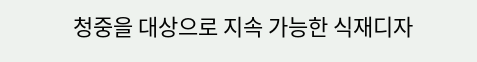청중을 대상으로 지속 가능한 식재디자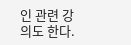인 관련 강의도 한다.